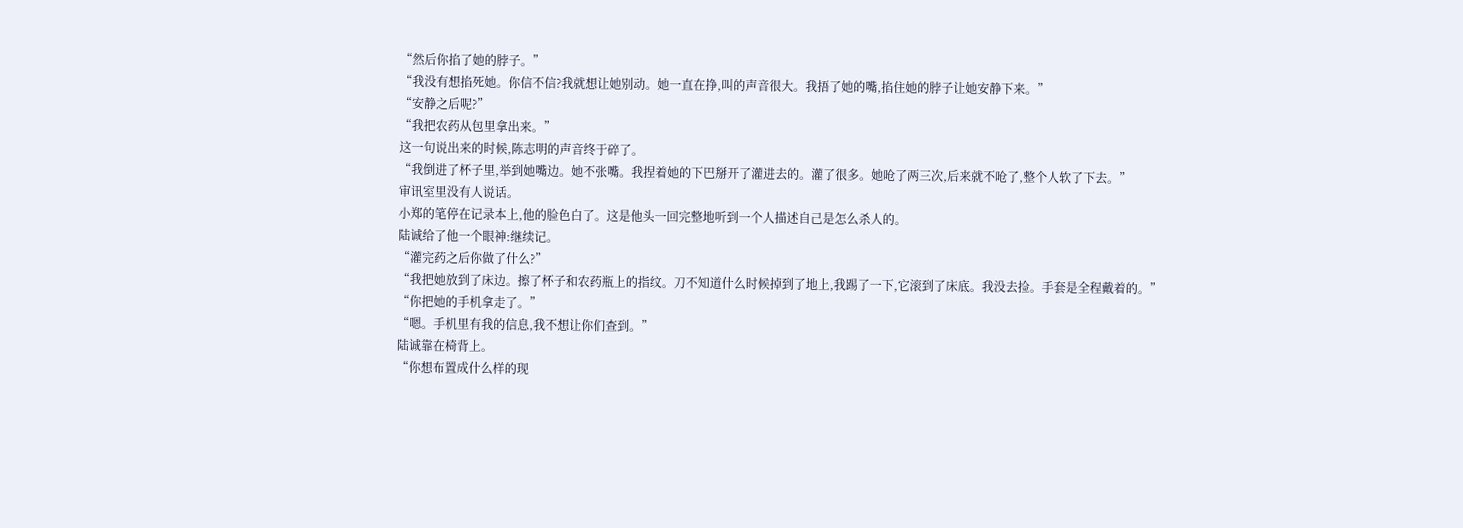“然后你掐了她的脖子。”
“我没有想掐死她。你信不信?我就想让她别动。她一直在挣,叫的声音很大。我捂了她的嘴,掐住她的脖子让她安静下来。”
“安静之后呢?”
“我把农药从包里拿出来。”
这一句说出来的时候,陈志明的声音终于碎了。
“我倒进了杯子里,举到她嘴边。她不张嘴。我捏着她的下巴掰开了灌进去的。灌了很多。她呛了两三次,后来就不呛了,整个人软了下去。”
审讯室里没有人说话。
小郑的笔停在记录本上,他的脸色白了。这是他头一回完整地听到一个人描述自己是怎么杀人的。
陆诚给了他一个眼神:继续记。
“灌完药之后你做了什么?”
“我把她放到了床边。擦了杯子和农药瓶上的指纹。刀不知道什么时候掉到了地上,我踢了一下,它滚到了床底。我没去捡。手套是全程戴着的。”
“你把她的手机拿走了。”
“嗯。手机里有我的信息,我不想让你们查到。”
陆诚靠在椅背上。
“你想布置成什么样的现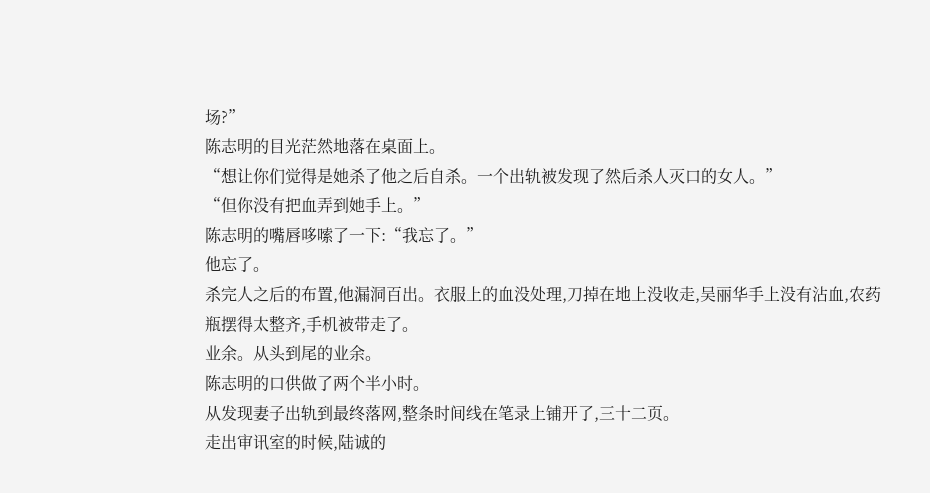场?”
陈志明的目光茫然地落在桌面上。
“想让你们觉得是她杀了他之后自杀。一个出轨被发现了然后杀人灭口的女人。”
“但你没有把血弄到她手上。”
陈志明的嘴唇哆嗦了一下:“我忘了。”
他忘了。
杀完人之后的布置,他漏洞百出。衣服上的血没处理,刀掉在地上没收走,吴丽华手上没有沾血,农药瓶摆得太整齐,手机被带走了。
业余。从头到尾的业余。
陈志明的口供做了两个半小时。
从发现妻子出轨到最终落网,整条时间线在笔录上铺开了,三十二页。
走出审讯室的时候,陆诚的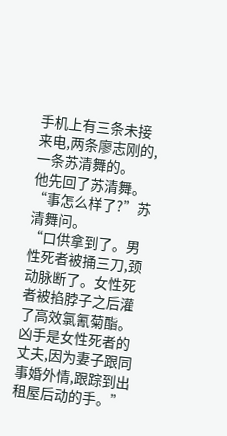手机上有三条未接来电,两条廖志刚的,一条苏清舞的。
他先回了苏清舞。
“事怎么样了?”苏清舞问。
“口供拿到了。男性死者被捅三刀,颈动脉断了。女性死者被掐脖子之后灌了高效氯氰菊酯。凶手是女性死者的丈夫,因为妻子跟同事婚外情,跟踪到出租屋后动的手。”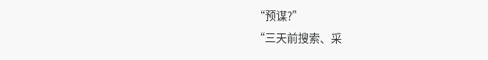“预谋?”
“三天前搜索、采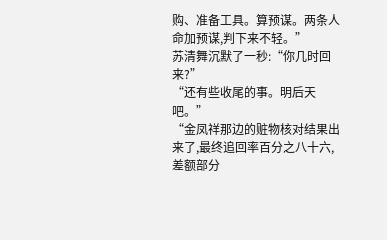购、准备工具。算预谋。两条人命加预谋,判下来不轻。”
苏清舞沉默了一秒:“你几时回来?”
“还有些收尾的事。明后天吧。”
“金凤祥那边的赃物核对结果出来了,最终追回率百分之八十六,差额部分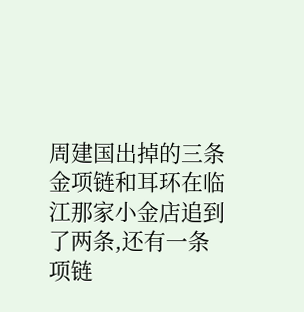周建国出掉的三条金项链和耳环在临江那家小金店追到了两条,还有一条项链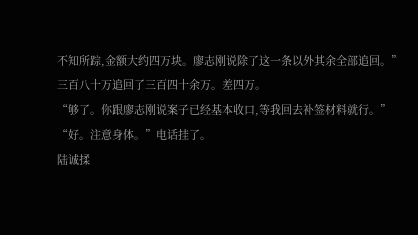不知所踪,金额大约四万块。廖志刚说除了这一条以外其余全部追回。”
三百八十万追回了三百四十余万。差四万。
“够了。你跟廖志刚说案子已经基本收口,等我回去补签材料就行。”
“好。注意身体。”电话挂了。
陆诚揉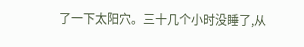了一下太阳穴。三十几个小时没睡了,从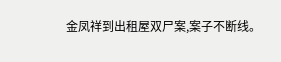金凤祥到出租屋双尸案,案子不断线。